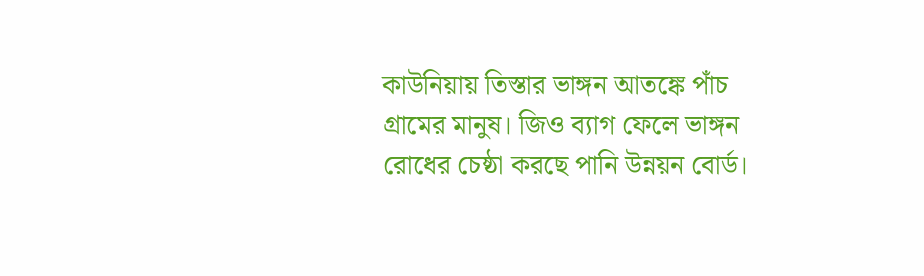কাউনিয়ায় তিস্তার ভাঙ্গন আতঙ্কে পাঁচ গ্রামের মানুষ। জিও ব্যাগ ফেলে ভাঙ্গন রোধের চেষ্ঠা করছে পানি উন্নয়ন বোর্ড।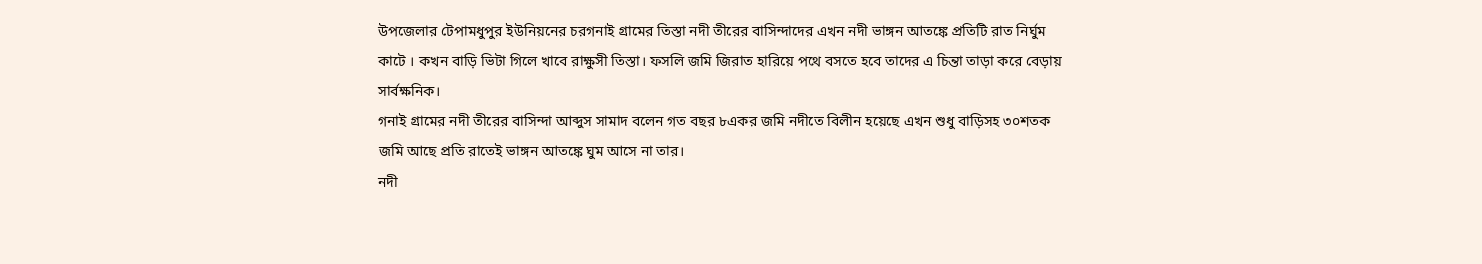উপজেলার টেপামধুপুর ইউনিয়নের চরগনাই গ্রামের তিস্তা নদী তীরের বাসিন্দাদের এখন নদী ভাঙ্গন আতঙ্কে প্রতিটি রাত নির্ঘুম কাটে । কখন বাড়ি ভিটা গিলে খাবে রাক্ষুসী তিস্তা। ফসলি জমি জিরাত হারিয়ে পথে বসতে হবে তাদের এ চিন্তা তাড়া করে বেড়ায় সার্বক্ষনিক।
গনাই গ্রামের নদী তীরের বাসিন্দা আব্দুস সামাদ বলেন গত বছর ৮একর জমি নদীতে বিলীন হয়েছে এখন শুধু বাড়িসহ ৩০শতক জমি আছে প্রতি রাতেই ভাঙ্গন আতঙ্কে ঘুম আসে না তার।
নদী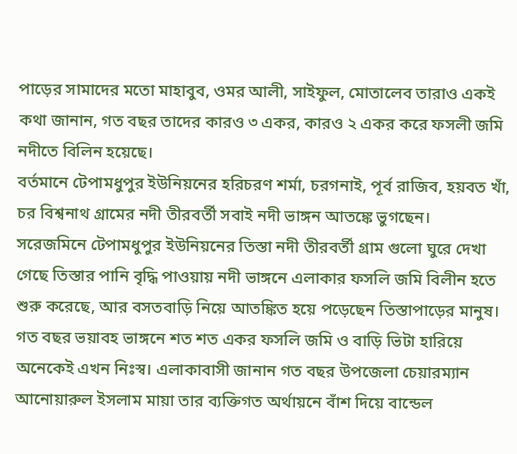পাড়ের সামাদের মতো মাহাবুব, ওমর আলী, সাইফুল, মোতালেব তারাও একই কথা জানান, গত বছর তাদের কারও ৩ একর, কারও ২ একর করে ফসলী জমি নদীতে বিলিন হয়েছে।
বর্তমানে টেপামধুপুর ইউনিয়নের হরিচরণ শর্মা, চরগনাই, পূর্ব রাজিব, হয়বত খাঁ, চর বিশ্বনাথ গ্রামের নদী তীরবর্তী সবাই নদী ভাঙ্গন আতঙ্কে ভুগছেন।
সরেজমিনে টেপামধুপুর ইউনিয়নের তিস্তা নদী তীরবর্তী গ্রাম গুলো ঘুরে দেখা গেছে তিস্তার পানি বৃদ্ধি পাওয়ায় নদী ভাঙ্গনে এলাকার ফসলি জমি বিলীন হতে শুরু করেছে, আর বসতবাড়ি নিয়ে আতঙ্কিত হয়ে পড়েছেন তিস্তাপাড়ের মানুষ।
গত বছর ভয়াবহ ভাঙ্গনে শত শত একর ফসলি জমি ও বাড়ি ভিটা হারিয়ে অনেকেই এখন নিঃস্ব। এলাকাবাসী জানান গত বছর উপজেলা চেয়ারম্যান আনোয়ারুল ইসলাম মায়া তার ব্যক্তিগত অর্থায়নে বাঁশ দিয়ে বান্ডেল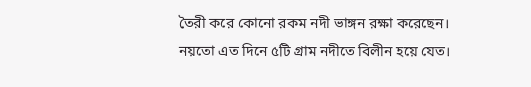তৈরী করে কোনো রকম নদী ভাঙ্গন রক্ষা করেছেন।
নয়তো এত দিনে ৫টি গ্রাম নদীতে বিলীন হয়ে যেত।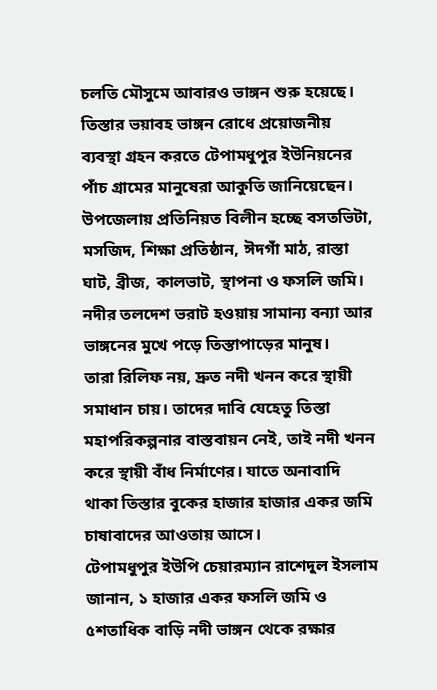চলতি মৌসুমে আবারও ভাঙ্গন শুরু হয়েছে। তিস্তার ভয়াবহ ভাঙ্গন রোধে প্রয়োজনীয় ব্যবস্থা গ্রহন করতে টেপামধুপুর ইউনিয়নের পাঁচ গ্রামের মানুষেরা আকুতি জানিয়েছেন।
উপজেলায় প্রতিনিয়ত বিলীন হচ্ছে বসতভিটা, মসজিদ, শিক্ষা প্রতিষ্ঠান, ঈদগাঁ মাঠ, রাস্তা ঘাট, ব্রীজ, কালভাট, স্থাপনা ও ফসলি জমি। নদীর তলদেশ ভরাট হওয়ায় সামান্য বন্যা আর ভাঙ্গনের মুখে পড়ে তিস্তাপাড়ের মানুষ।
তারা রিলিফ নয়, দ্রুত নদী খনন করে স্থায়ী সমাধান চায়। তাদের দাবি যেহেতু তিস্তা মহাপরিকল্পনার বাস্তবায়ন নেই, তাই নদী খনন করে স্থায়ী বাঁধ নির্মাণের। যাতে অনাবাদি থাকা তিস্তার বুকের হাজার হাজার একর জমি চাষাবাদের আওতায় আসে।
টেপামধুপুর ইউপি চেয়ারম্যান রাশেদুল ইসলাম জানান, ১ হাজার একর ফসলি জমি ও ৫শতাধিক বাড়ি নদী ভাঙ্গন থেকে রক্ষার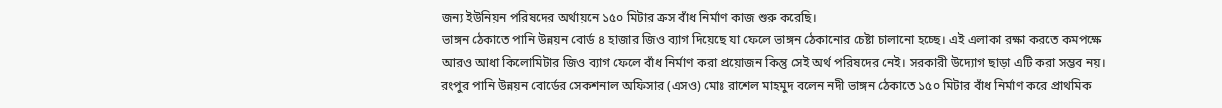জন্য ইউনিয়ন পরিষদের অর্থায়নে ১৫০ মিটার ক্রস বাঁধ নির্মাণ কাজ শুরু করেছি।
ভাঙ্গন ঠেকাতে পানি উন্নয়ন বোর্ড ৪ হাজার জিও ব্যাগ দিয়েছে যা ফেলে ভাঙ্গন ঠেকানোর চেষ্টা চালানো হচ্ছে। এই এলাকা রক্ষা করতে কমপক্ষে আরও আধা কিলোমিটার জিও ব্যাগ ফেলে বাঁধ নির্মাণ করা প্রয়োজন কিন্তু সেই অর্থ পরিষদের নেই। সরকারী উদ্যোগ ছাড়া এটি করা সম্ভব নয়।
রংপুর পানি উন্নয়ন বোর্ডের সেকশনাল অফিসার (এসও) মোঃ রাশেল মাহমুদ বলেন নদী ভাঙ্গন ঠেকাতে ১৫০ মিটার বাঁধ নির্মাণ করে প্রাথমিক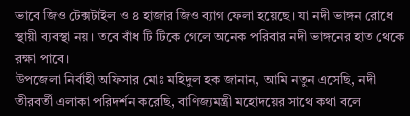ভাবে জিও টেক্সটাইল ও ৪ হাজার জিও ব্যাগ ফেলা হয়েছে। যা নদী ভাঙ্গন রোধে স্থায়ী ব্যবস্থা নয়। তবে বাঁধ টি টিকে গেলে অনেক পরিবার নদী ভাঙ্গনের হাত থেকে রক্ষা পাবে।
উপজেলা নির্বাহী অফিসার মোঃ মহিদুল হক জানান, আমি নতুন এসেছি, নদী তীরবর্তী এলাকা পরিদর্শন করেছি, বাণিজ্যমন্ত্রী মহোদয়ের সাথে কথা বলে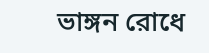ভাঙ্গন রোধে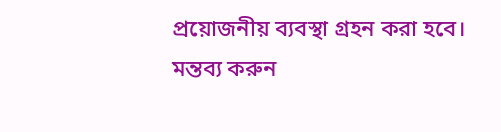প্রয়োজনীয় ব্যবস্থা গ্রহন করা হবে।
মন্তব্য করুন